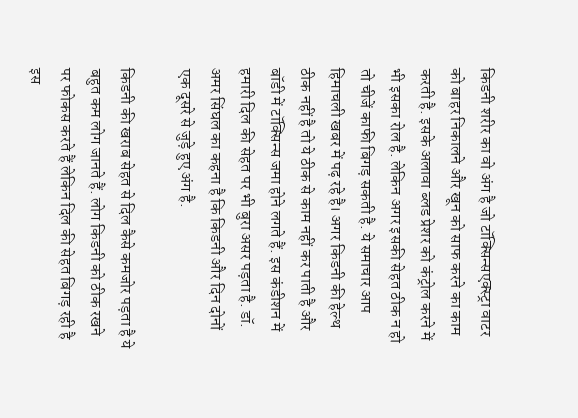किडनी शरीर का वो अंग है जो टॉक्सिन्सएक्स्ट्रा वाटर को बाहर निकालने और खून को साफ करने का काम करती है. इसके अलावा ब्लड प्रेशर को कंट्रोल करने में भी इसका रोल है. लेकिन अगर इसकी सेहत ठीक न हो तो चीजें काफी बिगड़ सकती है. ये समाचार आप हिमाचली खबर में पढ़ रहे है। अगर किडनी की हेल्थ ठीक नहीं है तो ये ठीक से काम नहीं कर पाती है और बॉडी में टॉक्सिन्स जमा होने लगते हैं. इस कंडीशन में हमारी दिल की सेहत पर भी बुरा असर पड़ता है. डॉ. अमर सिंघल का कहना है कि किडनी और दिन दोनों एक दूसरे से जुड़े हुए अंग है.

किडनी की खराब सेहत से दिल कैसे कमजोर पड़ता है ये बहुत कम लोग जानते हैं. लोग किडनी को ठीक रखने पर फोकस करते हैं लेकिन दिल की सेहत बिगड़ रही है इस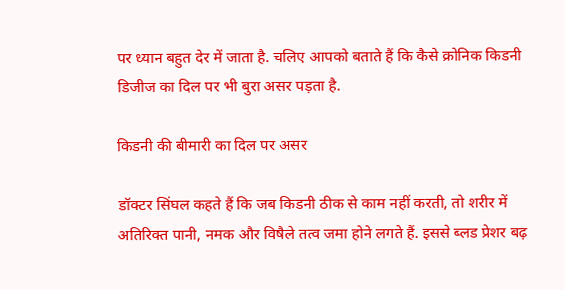पर ध्यान बहुत देर में जाता है. चलिए आपको बताते हैं कि कैसे क्रोनिक किडनी डिजीज का दिल पर भी बुरा असर पड़ता है.

किडनी की बीमारी का दिल पर असर

डॉक्टर सिंघल कहते हैं कि जब किडनी ठीक से काम नहीं करती, तो शरीर में अतिरिक्त पानी, नमक और विषैले तत्व जमा होने लगते हैं. इससे ब्लड प्रेशर बढ़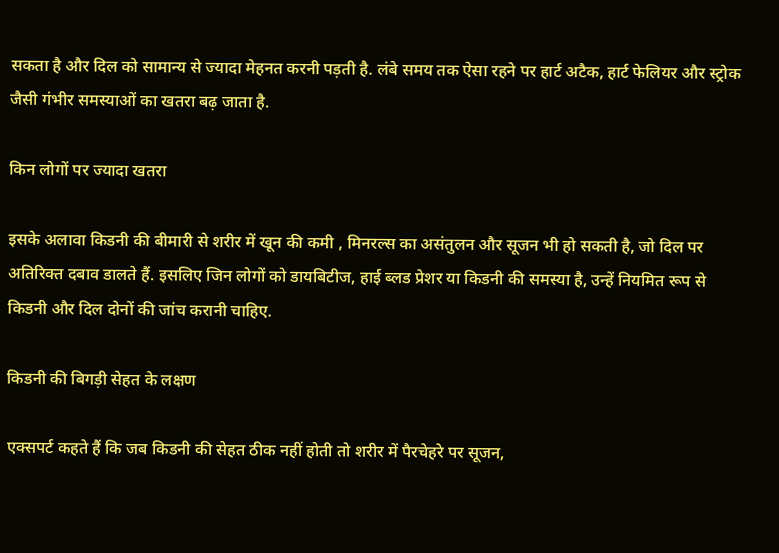सकता है और दिल को सामान्य से ज्यादा मेहनत करनी पड़ती है. लंबे समय तक ऐसा रहने पर हार्ट अटैक, हार्ट फेलियर और स्ट्रोक जैसी गंभीर समस्याओं का खतरा बढ़ जाता है.

किन लोगों पर ज्यादा खतरा

इसके अलावा किडनी की बीमारी से शरीर में खून की कमी , मिनरल्स का असंतुलन और सूजन भी हो सकती है, जो दिल पर अतिरिक्त दबाव डालते हैं. इसलिए जिन लोगों को डायबिटीज, हाई ब्लड प्रेशर या किडनी की समस्या है, उन्हें नियमित रूप से किडनी और दिल दोनों की जांच करानी चाहिए.

किडनी की बिगड़ी सेहत के लक्षण

एक्सपर्ट कहते हैं कि जब किडनी की सेहत ठीक नहीं होती तो शरीर में पैरचेहरे पर सूजन,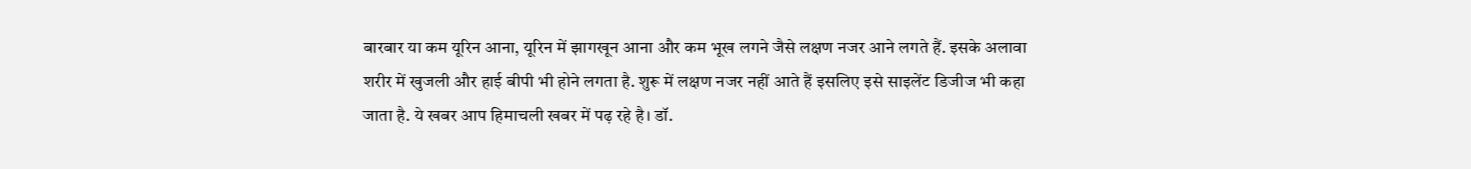बारबार या कम यूरिन आना, यूरिन में झागखून आना और कम भूख लगने जैसे लक्षण नजर आने लगते हैं. इसके अलावा शरीर में खुजली और हाई बीपी भी होने लगता है. शुरू में लक्षण नजर नहीं आते हैं इसलिए इसे साइलेंट डिजीज भी कहा जाता है. ये खबर आप हिमाचली खबर में पढ़ रहे है। डॉ.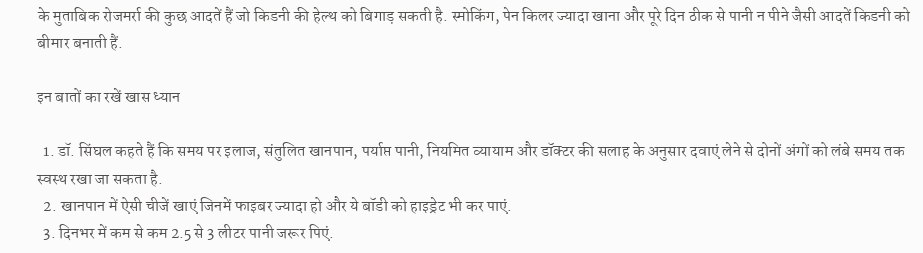के मुताबिक रोजमर्रा की कुछ आदतें हैं जो किडनी की हेल्थ को बिगाड़ सकती है. स्मोकिंग, पेन किलर ज्यादा खाना और पूरे दिन ठीक से पानी न पीने जैसी आदतें किडनी को बीमार बनाती हैं.

इन बातों का रखें खास ध्यान

  1. डॉ. सिंघल कहते हैं कि समय पर इलाज, संतुलित खानपान, पर्याप्त पानी, नियमित व्यायाम और डॉक्टर की सलाह के अनुसार दवाएं लेने से दोनों अंगों को लंबे समय तक स्वस्थ रखा जा सकता है.
  2. खानपान में ऐसी चीजें खाएं जिनमें फाइबर ज्यादा हो और ये बॉडी को हाइड्रेट भी कर पाएं.
  3. दिनभर में कम से कम 2.5 से 3 लीटर पानी जरूर पिएं.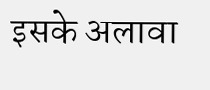इसके अलावा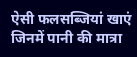ऐसी फलसब्जियां खाएं जिनमें पानी की मात्रा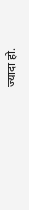ज्यादा हो.